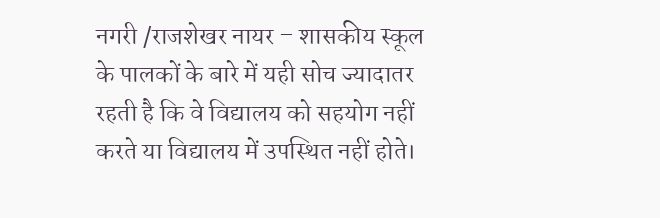नगरी /राजशेखर नायर – शासकीय स्कूल के पालकों के बारे में यही सोच ज्यादातर रहती है कि वे विद्यालय को सहयोग नहीं करते या विद्यालय में उपस्थित नहीं होते।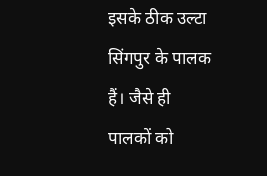इसके ठीक उल्टा सिंगपुर के पालक हैं। जैसे ही पालकों को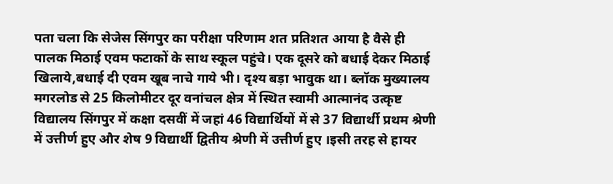पता चला कि सेजेस सिंगपुर का परीक्षा परिणाम शत प्रतिशत आया है वैसे ही पालक मिठाई एवम फटाकों के साथ स्कूल पहुंचे। एक दूसरे को बधाई देकर मिठाई खिलाये,बधाई दी एवम खूब नाचे गाये भी। दृश्य बड़ा भावुक था। ब्लॉक मुख्यालय मगरलोड से 25 किलोमीटर दूर वनांचल क्षेत्र में स्थित स्वामी आत्मानंद उत्कृष्ट विद्यालय सिंगपुर में कक्षा दसवीं में जहां 46 विद्यार्थियों में से 37 विद्यार्थी प्रथम श्रेणी में उत्तीर्ण हुए और शेष 9 विद्यार्थी द्वितीय श्रेणी में उत्तीर्ण हुए ।इसी तरह से हायर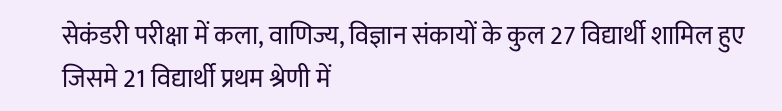सेकंडरी परीक्षा में कला, वाणिज्य, विज्ञान संकायों के कुल 27 विद्यार्थी शामिल हुए जिसमे 21 विद्यार्थी प्रथम श्रेणी में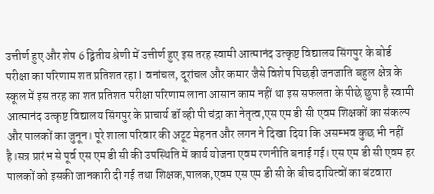उत्तीर्ण हुए और शेष 6 द्वितीय श्रेणी में उत्तीर्ण हुए इस तरह स्वामी आत्मानंद उत्कृष्ट विद्यालय सिंगपुर के बोर्ड परीक्षा का परिणाम शत प्रतिशत रहा l वनांचल, दूरांचल और कमार जैसे विशेष पिछड़ी जनजाति बहुल क्षेत्र के स्कूल में इस तरह का शत प्रतिशत परीक्षा परिणाम लाना आसान काम नहीं था इस सफलता के पीछे छुपा है स्वामी आत्मानंद उत्कृष्ट विद्यालय सिंगपुर के प्राचार्य डॉ व्ही पी चंद्रा का नेतृत्व,एस एम डी सी एवम शिक्षकों का संकल्प और पालकों का जुनून। पूरे शाला परिवार की अटूट मेहनत और लगन ने दिखा दिया कि असम्भव कुछ भी नहीं है।सत्र प्रारंभ से पूर्व एस एम डी सी की उपस्थिति में कार्य योजना एवम रणनीति बनाई गई। एस एम डी सी एवम हर पालकों को इसकी जानकारी दी गई तथा शिक्षक,पालक,एवम एस एम डी सी के बीच दायित्वों का बंटवारा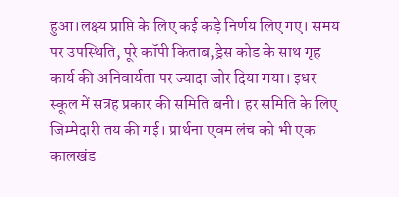हुआ।लक्ष्य प्राप्ति के लिए कई कड़े निर्णय लिए गए। समय पर उपस्थिति, पूरे कॉपी किताब,ड्रेस कोड के साथ गृह कार्य की अनिवार्यता पर ज्यादा जोर दिया गया। इधर स्कूल में सत्रह प्रकार की समिति बनी। हर समिति के लिए जिम्मेदारी तय की गई। प्रार्थना एवम लंच को भी एक कालखंड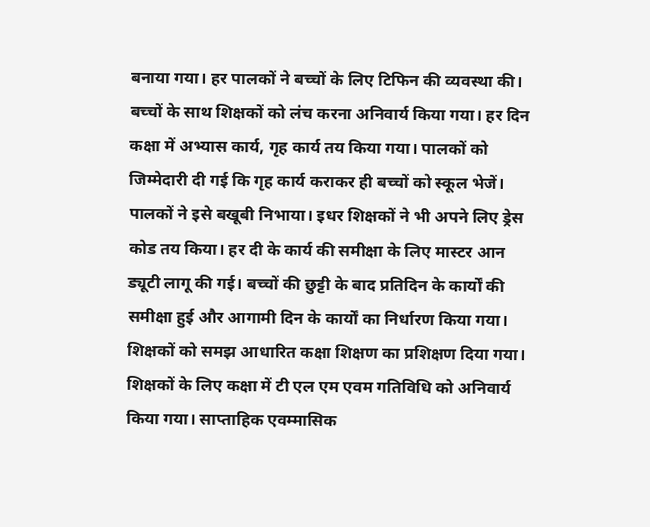बनाया गया। हर पालकों ने बच्चों के लिए टिफिन की व्यवस्था की। बच्चों के साथ शिक्षकों को लंच करना अनिवार्य किया गया। हर दिन कक्षा में अभ्यास कार्य, गृह कार्य तय किया गया। पालकों को जिम्मेदारी दी गई कि गृह कार्य कराकर ही बच्चों को स्कूल भेजें। पालकों ने इसे बखूबी निभाया। इधर शिक्षकों ने भी अपने लिए ड्रेस कोड तय किया। हर दी के कार्य की समीक्षा के लिए मास्टर आन ड्यूटी लागू की गई। बच्चों की छुट्टी के बाद प्रतिदिन के कार्यों की समीक्षा हुई और आगामी दिन के कार्यों का निर्धारण किया गया। शिक्षकों को समझ आधारित कक्षा शिक्षण का प्रशिक्षण दिया गया। शिक्षकों के लिए कक्षा में टी एल एम एवम गतिविधि को अनिवार्य किया गया। साप्ताहिक एवम्मासिक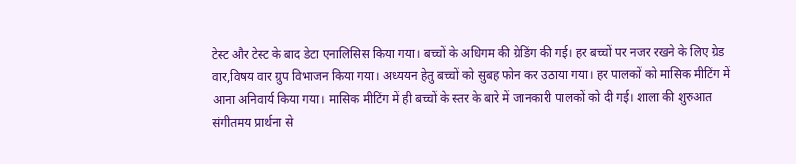टेस्ट और टेस्ट के बाद डेटा एनालिसिस किया गया। बच्चों के अधिगम की ग्रेडिंग की गई। हर बच्चों पर नजर रखने के लिए ग्रेड वार,विषय वार ग्रुप विभाजन किया गया। अध्ययन हेतु बच्चों को सुबह फोन कर उठाया गया। हर पालकों को मासिक मीटिंग में आना अनिवार्य किया गया। मासिक मीटिंग में ही बच्चों के स्तर के बारे में जानकारी पालकों को दी गई। शाला की शुरुआत संगीतमय प्रार्थना से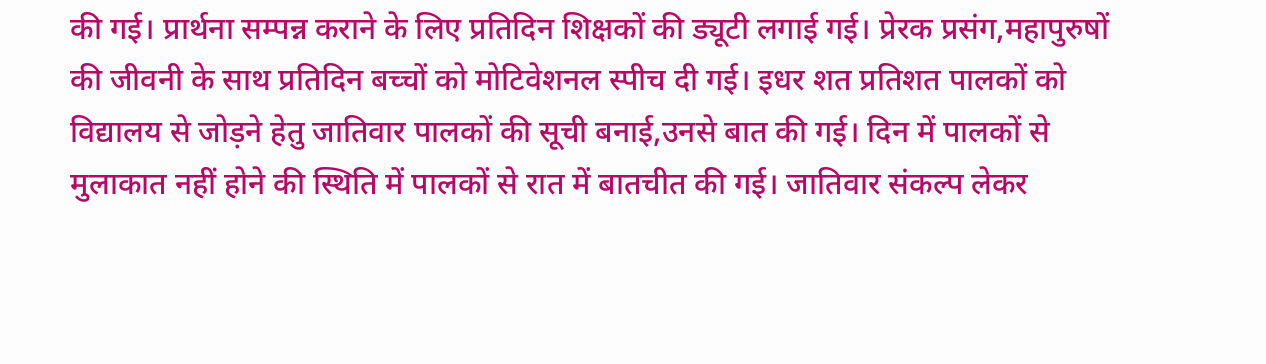की गई। प्रार्थना सम्पन्न कराने के लिए प्रतिदिन शिक्षकों की ड्यूटी लगाई गई। प्रेरक प्रसंग,महापुरुषों की जीवनी के साथ प्रतिदिन बच्चों को मोटिवेशनल स्पीच दी गई। इधर शत प्रतिशत पालकों को विद्यालय से जोड़ने हेतु जातिवार पालकों की सूची बनाई,उनसे बात की गई। दिन में पालकों से मुलाकात नहीं होने की स्थिति में पालकों से रात में बातचीत की गई। जातिवार संकल्प लेकर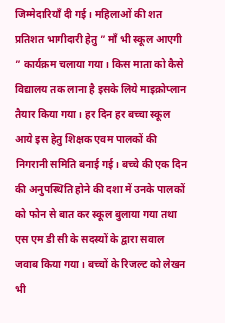जिम्मेदारियाँ दी गई। महिलाओं की शत प्रतिशत भागीदारी हेतु ” माँ भी स्कूल आएगी ” कार्यक्रम चलाया गया। किस माता को कैसे विद्यालय तक लाना है इसके लिये माइक्रोप्लान तैयार किया गया। हर दिन हर बच्चा स्कूल आये इस हेतु शिक्षक एवम पालकों की निगरानी समिति बनाई गई। बच्चे की एक दिन की अनुपस्थिति होने की दशा में उनके पालकों को फोन से बात कर स्कूल बुलाया गया तथा एस एम डी सी के सदस्यों के द्वारा सवाल जवाब किया गया। बच्चों के रिजल्ट को लेखन भी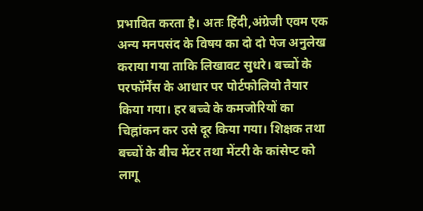प्रभावित करता है। अतः हिंदी,अंग्रेजी एवम एक अन्य मनपसंद के विषय का दो दो पेज अनुलेख कराया गया ताकि लिखावट सुधरे। बच्चों के परफॉर्मेंस के आधार पर पोर्टफोलियो तैयार किया गया। हर बच्चे के कमजोरियों का चिह्नांकन कर उसे दूर किया गया। शिक्षक तथा बच्चों के बीच मेंटर तथा मेंटरी के कांसेप्ट को लागू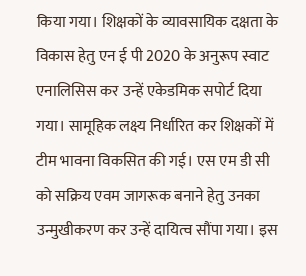किया गया। शिक्षकों के व्यावसायिक दक्षता के विकास हेतु एन ई पी 2020 के अनुरूप स्वाट एनालिसिस कर उन्हें एकेडमिक सपोर्ट दिया गया। सामूहिक लक्ष्य निर्धारित कर शिक्षकों में टीम भावना विकसित की गई। एस एम डी सी को सक्रिय एवम जागरूक बनाने हेतु उनका उन्मुखीकरण कर उन्हें दायित्व सौंपा गया। इस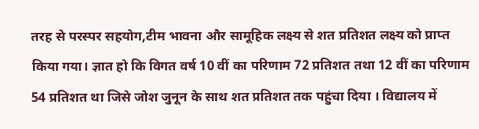तरह से परस्पर सहयोग,टीम भावना और सामूहिक लक्ष्य से शत प्रतिशत लक्ष्य को प्राप्त किया गया। ज्ञात हो कि विगत वर्ष 10 वीं का परिणाम 72 प्रतिशत तथा 12 वीं का परिणाम 54 प्रतिशत था जिसे जोश जुनून के साथ शत प्रतिशत तक पहुंचा दिया । विद्यालय में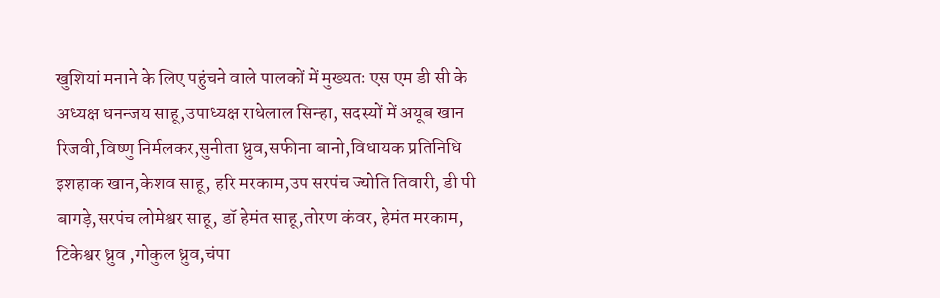खुशियां मनाने के लिए पहुंचने वाले पालकों में मुख्यतः एस एम डी सी के अध्यक्ष धनन्जय साहू,उपाध्यक्ष राधेलाल सिन्हा, सदस्यों में अयूब खान रिजवी,विष्णु निर्मलकर,सुनीता ध्रुव,सफीना बानो,विधायक प्रतिनिधि इशहाक खान,केशव साहू, हरि मरकाम,उप सरपंच ज्योति तिवारी, डी पी बागड़े,सरपंच लोमेश्वर साहू, डॉ हेमंत साहू,तोरण कंवर, हेमंत मरकाम, टिकेश्वर ध्रुव ,गोकुल ध्रुव,चंपा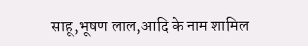साहू,भूषण लाल,आदि के नाम शामिल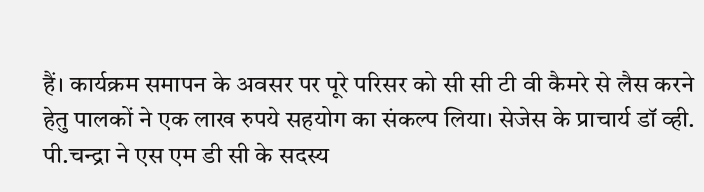हैं। कार्यक्रम समापन के अवसर पर पूरे परिसर को सी सी टी वी कैमरे से लैस करने हेतु पालकों ने एक लाख रुपये सहयोग का संकल्प लिया। सेजेस के प्राचार्य डॉ व्ही. पी.चन्द्रा ने एस एम डी सी के सदस्य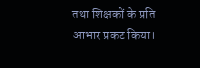तथा शिक्षकों के प्रति आभार प्रकट किया।